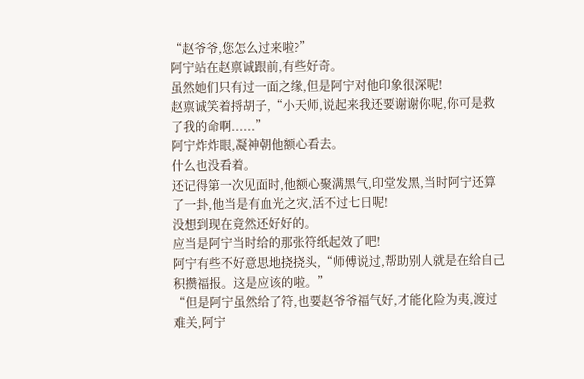“赵爷爷,您怎么过来啦?”
阿宁站在赵禀诚跟前,有些好奇。
虽然她们只有过一面之缘,但是阿宁对他印象很深呢!
赵禀诚笑着捋胡子,“小天师,说起来我还要谢谢你呢,你可是救了我的命啊......”
阿宁炸炸眼,凝神朝他额心看去。
什么也没看着。
还记得第一次见面时,他额心聚满黑气,印堂发黑,当时阿宁还算了一卦,他当是有血光之灾,活不过七日呢!
没想到现在竟然还好好的。
应当是阿宁当时给的那张符纸起效了吧!
阿宁有些不好意思地挠挠头,“师傅说过,帮助别人就是在给自己积攒福报。这是应该的啦。”
“但是阿宁虽然给了符,也要赵爷爷福气好,才能化险为夷,渡过难关,阿宁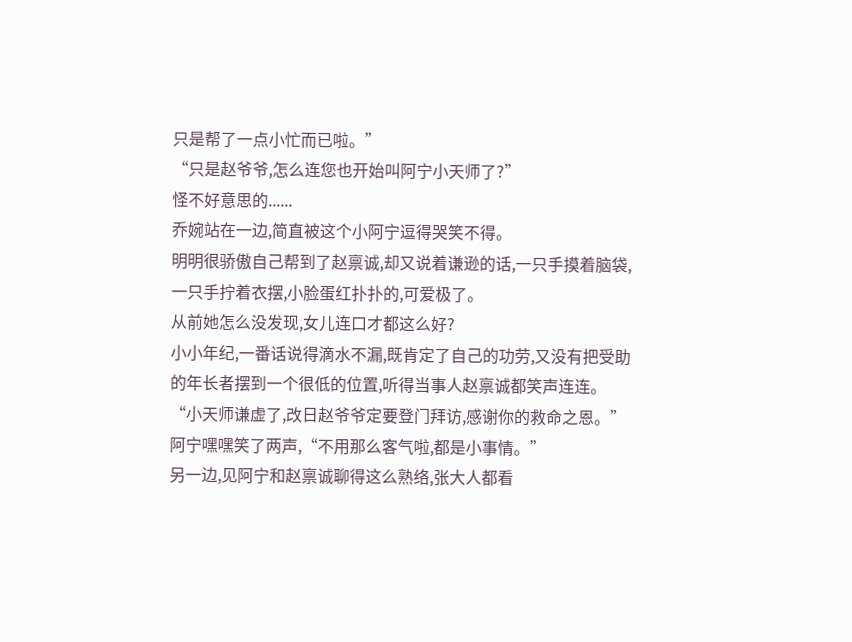只是帮了一点小忙而已啦。”
“只是赵爷爷,怎么连您也开始叫阿宁小天师了?”
怪不好意思的......
乔婉站在一边,简直被这个小阿宁逗得哭笑不得。
明明很骄傲自己帮到了赵禀诚,却又说着谦逊的话,一只手摸着脑袋,一只手拧着衣摆,小脸蛋红扑扑的,可爱极了。
从前她怎么没发现,女儿连口才都这么好?
小小年纪,一番话说得滴水不漏,既肯定了自己的功劳,又没有把受助的年长者摆到一个很低的位置,听得当事人赵禀诚都笑声连连。
“小天师谦虚了,改日赵爷爷定要登门拜访,感谢你的救命之恩。”
阿宁嘿嘿笑了两声,“不用那么客气啦,都是小事情。”
另一边,见阿宁和赵禀诚聊得这么熟络,张大人都看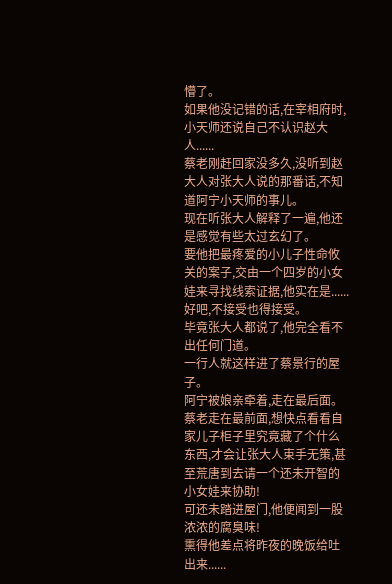懵了。
如果他没记错的话,在宰相府时,小天师还说自己不认识赵大人......
蔡老刚赶回家没多久,没听到赵大人对张大人说的那番话,不知道阿宁小天师的事儿。
现在听张大人解释了一遍,他还是感觉有些太过玄幻了。
要他把最疼爱的小儿子性命攸关的案子,交由一个四岁的小女娃来寻找线索证据,他实在是......
好吧,不接受也得接受。
毕竟张大人都说了,他完全看不出任何门道。
一行人就这样进了蔡景行的屋子。
阿宁被娘亲牵着,走在最后面。
蔡老走在最前面,想快点看看自家儿子柜子里究竟藏了个什么东西,才会让张大人束手无策,甚至荒唐到去请一个还未开智的小女娃来协助!
可还未踏进屋门,他便闻到一股浓浓的腐臭味!
熏得他差点将昨夜的晚饭给吐出来......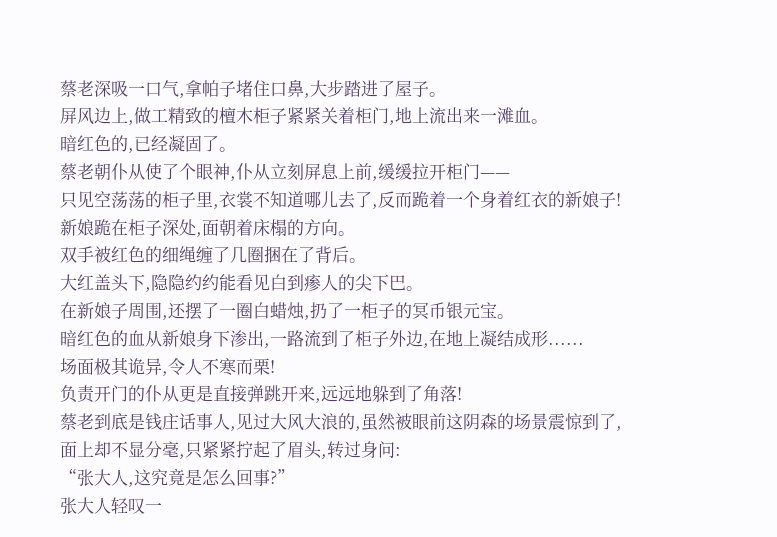蔡老深吸一口气,拿帕子堵住口鼻,大步踏进了屋子。
屏风边上,做工精致的檀木柜子紧紧关着柜门,地上流出来一滩血。
暗红色的,已经凝固了。
蔡老朝仆从使了个眼神,仆从立刻屏息上前,缓缓拉开柜门——
只见空荡荡的柜子里,衣裳不知道哪儿去了,反而跪着一个身着红衣的新娘子!
新娘跪在柜子深处,面朝着床榻的方向。
双手被红色的细绳缠了几圈捆在了背后。
大红盖头下,隐隐约约能看见白到瘆人的尖下巴。
在新娘子周围,还摆了一圈白蜡烛,扔了一柜子的冥币银元宝。
暗红色的血从新娘身下渗出,一路流到了柜子外边,在地上凝结成形......
场面极其诡异,令人不寒而栗!
负责开门的仆从更是直接弹跳开来,远远地躲到了角落!
蔡老到底是钱庄话事人,见过大风大浪的,虽然被眼前这阴森的场景震惊到了,面上却不显分毫,只紧紧拧起了眉头,转过身问:
“张大人,这究竟是怎么回事?”
张大人轻叹一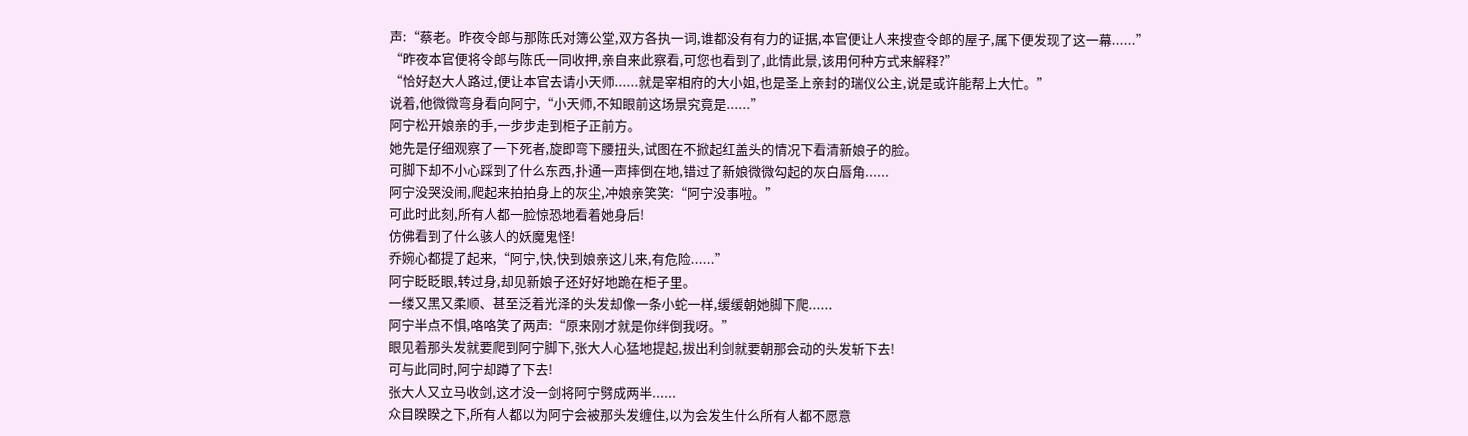声:“蔡老。昨夜令郎与那陈氏对簿公堂,双方各执一词,谁都没有有力的证据,本官便让人来搜查令郎的屋子,属下便发现了这一幕......”
“昨夜本官便将令郎与陈氏一同收押,亲自来此察看,可您也看到了,此情此景,该用何种方式来解释?”
“恰好赵大人路过,便让本官去请小天师......就是宰相府的大小姐,也是圣上亲封的瑞仪公主,说是或许能帮上大忙。”
说着,他微微弯身看向阿宁,“小天师,不知眼前这场景究竟是......”
阿宁松开娘亲的手,一步步走到柜子正前方。
她先是仔细观察了一下死者,旋即弯下腰扭头,试图在不掀起红盖头的情况下看清新娘子的脸。
可脚下却不小心踩到了什么东西,扑通一声摔倒在地,错过了新娘微微勾起的灰白唇角......
阿宁没哭没闹,爬起来拍拍身上的灰尘,冲娘亲笑笑:“阿宁没事啦。”
可此时此刻,所有人都一脸惊恐地看着她身后!
仿佛看到了什么骇人的妖魔鬼怪!
乔婉心都提了起来,“阿宁,快,快到娘亲这儿来,有危险......”
阿宁眨眨眼,转过身,却见新娘子还好好地跪在柜子里。
一缕又黑又柔顺、甚至泛着光泽的头发却像一条小蛇一样,缓缓朝她脚下爬......
阿宁半点不惧,咯咯笑了两声:“原来刚才就是你绊倒我呀。”
眼见着那头发就要爬到阿宁脚下,张大人心猛地提起,拔出利剑就要朝那会动的头发斩下去!
可与此同时,阿宁却蹲了下去!
张大人又立马收剑,这才没一剑将阿宁劈成两半......
众目睽睽之下,所有人都以为阿宁会被那头发缠住,以为会发生什么所有人都不愿意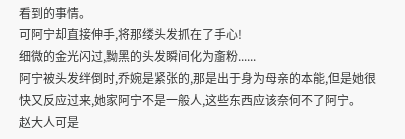看到的事情。
可阿宁却直接伸手,将那缕头发抓在了手心!
细微的金光闪过,黝黑的头发瞬间化为齑粉......
阿宁被头发绊倒时,乔婉是紧张的,那是出于身为母亲的本能,但是她很快又反应过来,她家阿宁不是一般人,这些东西应该奈何不了阿宁。
赵大人可是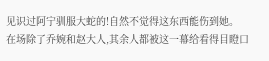见识过阿宁驯服大蛇的!自然不觉得这东西能伤到她。
在场除了乔婉和赵大人,其余人都被这一幕给看得目瞪口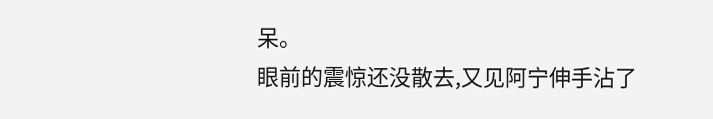呆。
眼前的震惊还没散去,又见阿宁伸手沾了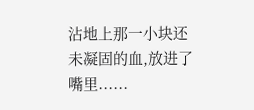沾地上那一小块还未凝固的血,放进了嘴里......